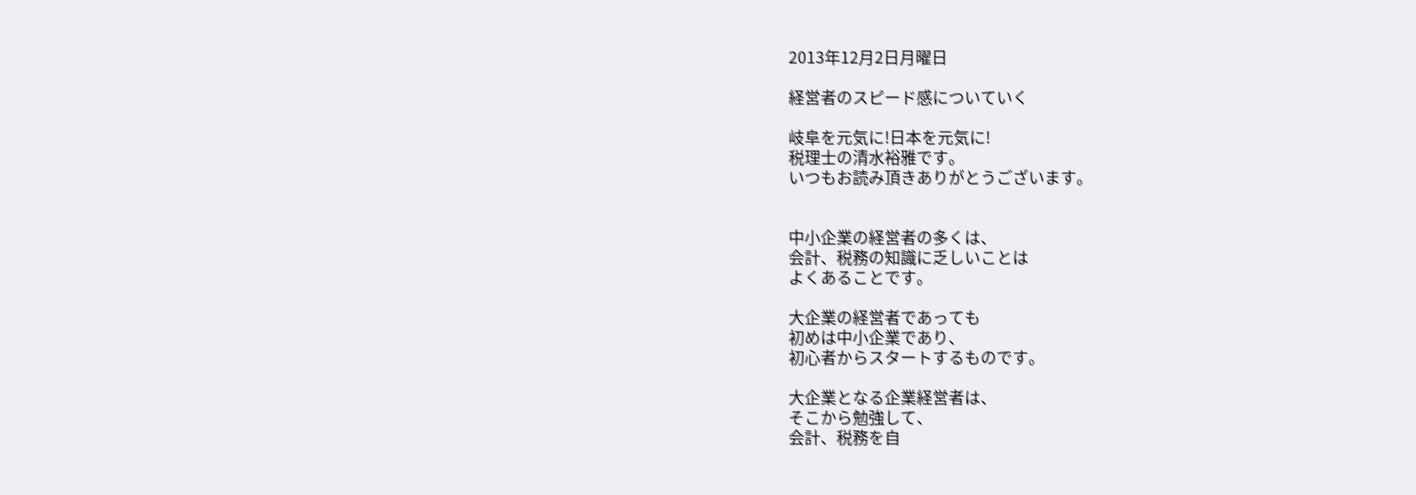2013年12月2日月曜日

経営者のスピード感についていく

岐阜を元気に!日本を元気に!
税理士の清水裕雅です。
いつもお読み頂きありがとうございます。


中小企業の経営者の多くは、
会計、税務の知識に乏しいことは
よくあることです。

大企業の経営者であっても
初めは中小企業であり、
初心者からスタートするものです。

大企業となる企業経営者は、
そこから勉強して、
会計、税務を自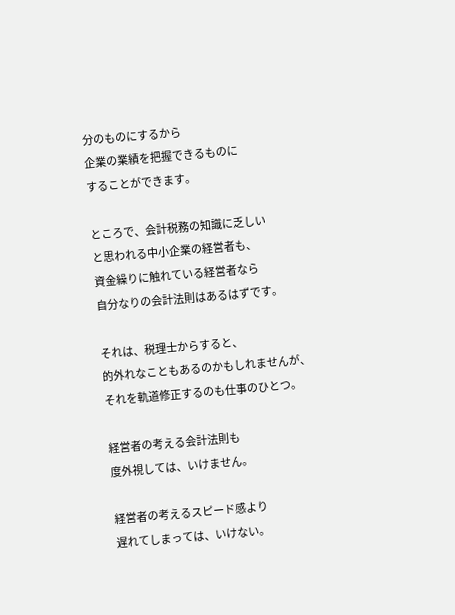分のものにするから
企業の業績を把握できるものに
することができます。

ところで、会計税務の知識に乏しい
と思われる中小企業の経営者も、
資金繰りに触れている経営者なら
自分なりの会計法則はあるはずです。

それは、税理士からすると、
的外れなこともあるのかもしれませんが、
それを軌道修正するのも仕事のひとつ。

経営者の考える会計法則も
度外視しては、いけません。

経営者の考えるスピード感より
遅れてしまっては、いけない。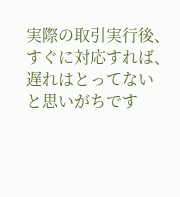実際の取引実行後、
すぐに対応すれば、遅れはとってない
と思いがちです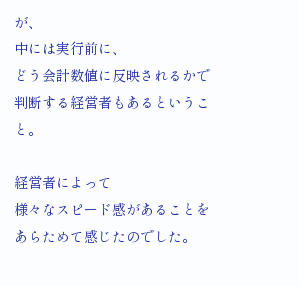が、
中には実行前に、
どう会計数値に反映されるかで
判断する経営者もあるということ。

経営者によって
様々なスピード感があることを
あらためて感じたのでした。